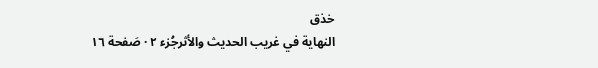خذق
النهاية في غريب الحديث والأثرجُزء ٢ · صَفحة ١٦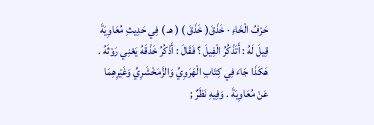حَرْفُ الْخَاءِ · خَذَقَ( خَذَقَ ) ( هـ ) فِي حَدِيثِ مُعَاوِيَةَ قِيلَ لَهُ : أَتَذْكُرُ الْفِيلَ ؟ فَقَالَ : أَذْكُرُ خَذْقَهُ يَعْنِي رَوْثَهُ . هَكَذَا جَاءَ فِي كِتَابِ الْهَرَوِيِّ وَالزَّمَخْشَرِيِّ وَغَيْرِهِمَا عَنْ مُعَاوِيَةَ . وَفِيهِ نَظَرٌ ;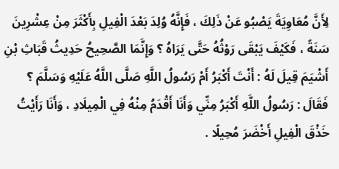لِأَنَّ مُعَاوِيَةَ يَصْبُو عَنْ ذَلِكَ ، فَإِنَّهُ وُلِدَ بَعْدَ الْفِيلِ بِأَكْثَرَ مِنْ عِشْرِينَ سَنَةً ، فَكَيْفَ يَبْقَى رَوْثُهُ حَتَّى يَرَاهُ ؟ وَإِنَّمَا الصَّحِيحُ حَدِيثُ قَبَاثِ بْنِ أَشْيَمَ قِيلَ لَهُ : أَنْتَ أَكْبَرُ أَمْ رَسُولُ اللَّهِ صَلَّى اللَّهُ عَلَيْهِ وَسَلَّمَ ؟ فَقَالَ : رَسُولُ اللَّهِ أَكْبَرُ مِنِّي وَأَنَا أَقْدَمُ مِنْهُ فِي الْمِيلَادِ ، وَأَنَا رَأَيْتُ خَذْقَ الْفِيلِ أَخْضَرَ مُحِيلًا .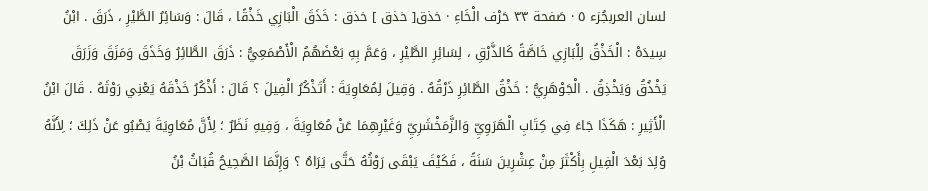لسان العربجُزء ٥ · صَفحة ٣٣ حَرْف الْخَاءِ · خذق[ خذق ] خذق : خَذَقَ الْبَازِي خَذْقًا ، قَالَ : وَسَائِرُ الطَّيْرِ ، ذَرَقَ . ابْنُ سِيدَهْ : الْخَذْقُ لِلْبَازِي خَاصَّةً كَالذَّرْقِ ، لِسَائِرِ الطَّيْرِ ، وَعَمَّ بِهِ بَعْضَهُمُ الْأَصْمَعِيُّ : ذَرَقَ الطَّائِرُ وَخَذَقَ وَمَزَقَ وَزَرَقَ يَخْذُقُ وَيَخْذِقُ . الْجَوْهَرِيُّ : خَذْقُ الطَّائِرِ ذَرْقُهُ . وَقِيلَ لِمُعَاوِيَةَ : أَتَذْكُرُ الْفِيلَ ؟ قَالَ : أَذْكُرُ خَذْقَهُ يَعْنِي رَوْثَهُ . قَالَ ابْنُ الْأَثِيرِ : هَكَذَا جَاءَ فِي كِتَابِ الْهَرَوِيِّ وَالزَّمَخْشَرِيِّ وَغَيْرِهِمَا عَنْ مُعَاوِيَةَ ، وَفِيهِ نَظَرٌ ؛ لِأَنَّ مُعَاوِيَةَ يَصْبُو عَنْ ذَلِكَ ؛ لِأَنَّهُ وُلِدَ بَعْدَ الْفِيلِ بِأَكْثَرَ مِنْ عِشْرِينَ سَنَةً ، فَكَيْفَ يَبْقَى رَوْثُهُ حَتَّى يَرَاهُ ؟ وَإِنَّمَا الصَّحِيحُ قُبَاثُ بْنُ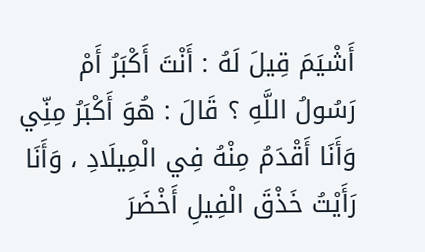أَشْيَمَ قِيلَ لَهُ : أَنْتَ أَكْبَرُ أَمْ رَسُولُ اللَّهِ ؟ قَالَ : هُوَ أَكْبَرُ مِنِّي وَأَنَا أَقْدَمُ مِنْهُ فِي الْمِيلَادِ ، وَأَنَا رَأَيْتُ خَذْقَ الْفِيلِ أَخْضَرَ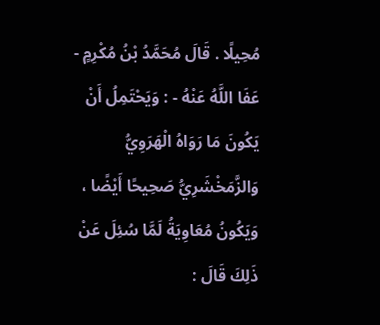مُحِيلًا . قَالَ مُحَمَّدُ بْنُ مُكْرِمٍ - عَفَا اللَّهُ عَنْهُ - : وَيَحْتَمِلُ أَنْ يَكُونَ مَا رَوَاهُ الْهَرَوِيُّ وَالزَّمَخْشَرِيُّ صَحِيحًا أَيْضًا ، وَيَكُونُ مُعَاوِيَةُ لَمَّا سُئِلَ عَنْ ذَلِكَ قَالَ :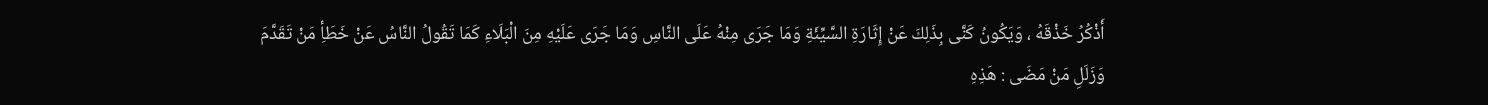أَذْكُرُ خَذْقَهُ ، وَيَكُونُ كَنَّى بِذَلِكَ عَنْ إِثَارَةِ السَّيِّئَةِ وَمَا جَرَى مِنْهُ عَلَى النَّاسِ وَمَا جَرَى عَلَيْهِ مِنَ الْبَلَاءِ كَمَا تَقُولُ النَّاسُ عَنْ خَطَأِ مَنْ تَقَدَّمَ وَزَلَلِ مَنْ مَضَى : هَذِهِ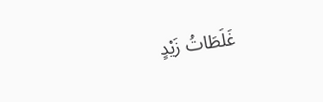غَلَطَاتُ زَيْدٍ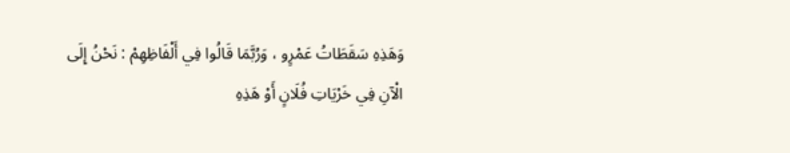وَهَذِهِ سَقَطَاتُ عَمْرٍو ، وَرُبَّمَا قَالُوا فِي أَلْفَاظِهِمْ : نَحْنُ إِلَى الْآنِ فِي خَرْيَاتِ فُلَانٍ أَوْ هَذِهِ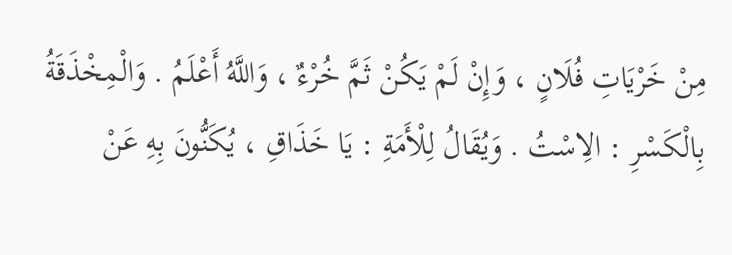مِنْ خَرْيَاتِ فُلَانٍ ، وَإِنْ لَمْ يَكُنْ ثَمَّ خُرْءٌ ، وَاللَّهُ أَعْلَمُ . وَالْمِخْذَقَةُ بِالْكَسْرِ : الِاسْتُ . وَيُقَالُ لِلْأَمَةِ : يَا خَذَاقِ ، يُكَنُّونَ بِهِ عَنْ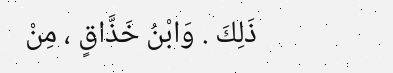ذَلِكَ . وَابْنُ خَذَّاقٍ ، مِنْ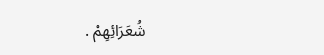شُعَرَائِهِمْ .